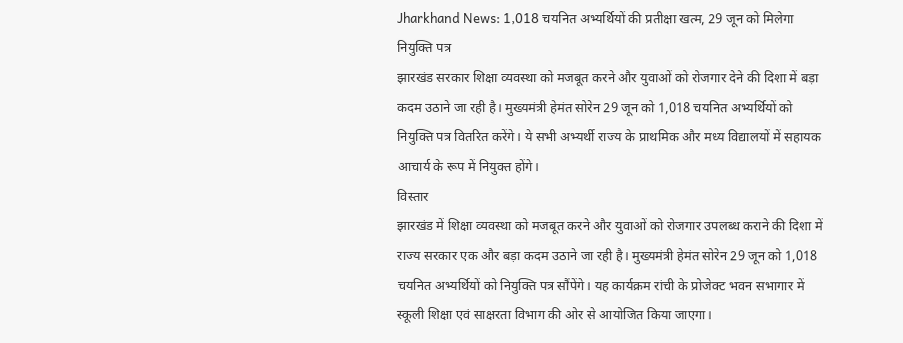Jharkhand News: 1,018 चयनित अभ्यर्थियों की प्रतीक्षा खत्म, 29 जून को मिलेगा नियुक्ति पत्र
झारखंड सरकार शिक्षा व्यवस्था को मजबूत करने और युवाओं को रोजगार देने की दिशा में बड़ा कदम उठाने जा रही है। मुख्यमंत्री हेमंत सोरेन 29 जून को 1,018 चयनित अभ्यर्थियों को नियुक्ति पत्र वितरित करेंगे। ये सभी अभ्यर्थी राज्य के प्राथमिक और मध्य विद्यालयों में सहायक आचार्य के रूप में नियुक्त होंगे।
विस्तार
झारखंड में शिक्षा व्यवस्था को मजबूत करने और युवाओं को रोजगार उपलब्ध कराने की दिशा में राज्य सरकार एक और बड़ा कदम उठाने जा रही है। मुख्यमंत्री हेमंत सोरेन 29 जून को 1,018 चयनित अभ्यर्थियों को नियुक्ति पत्र सौंपेंगे। यह कार्यक्रम रांची के प्रोजेक्ट भवन सभागार में स्कूली शिक्षा एवं साक्षरता विभाग की ओर से आयोजित किया जाएगा।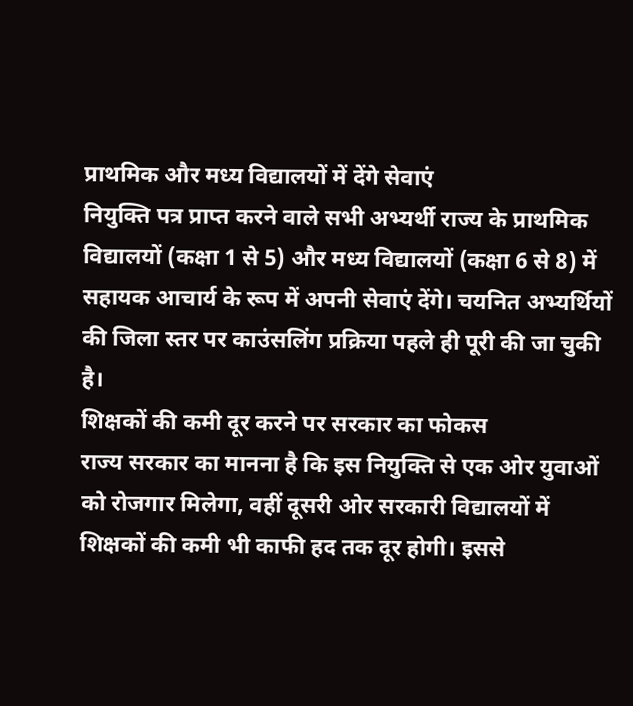प्राथमिक और मध्य विद्यालयों में देंगे सेवाएं
नियुक्ति पत्र प्राप्त करने वाले सभी अभ्यर्थी राज्य के प्राथमिक विद्यालयों (कक्षा 1 से 5) और मध्य विद्यालयों (कक्षा 6 से 8) में सहायक आचार्य के रूप में अपनी सेवाएं देंगे। चयनित अभ्यर्थियों की जिला स्तर पर काउंसलिंग प्रक्रिया पहले ही पूरी की जा चुकी है।
शिक्षकों की कमी दूर करने पर सरकार का फोकस
राज्य सरकार का मानना है कि इस नियुक्ति से एक ओर युवाओं को रोजगार मिलेगा, वहीं दूसरी ओर सरकारी विद्यालयों में शिक्षकों की कमी भी काफी हद तक दूर होगी। इससे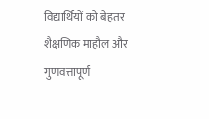विद्यार्थियों को बेहतर शैक्षणिक माहौल और गुणवत्तापूर्ण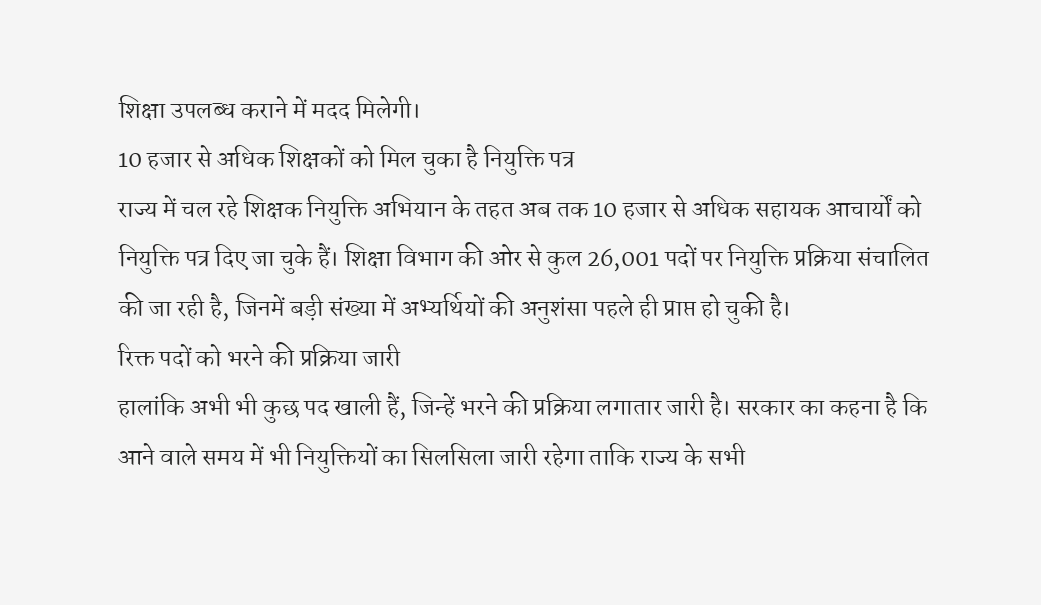शिक्षा उपलब्ध कराने में मदद मिलेगी।
10 हजार से अधिक शिक्षकों को मिल चुका है नियुक्ति पत्र
राज्य में चल रहे शिक्षक नियुक्ति अभियान के तहत अब तक 10 हजार से अधिक सहायक आचार्यों को नियुक्ति पत्र दिए जा चुके हैं। शिक्षा विभाग की ओर से कुल 26,001 पदों पर नियुक्ति प्रक्रिया संचालित की जा रही है, जिनमें बड़ी संख्या में अभ्यर्थियों की अनुशंसा पहले ही प्राप्त हो चुकी है।
रिक्त पदों को भरने की प्रक्रिया जारी
हालांकि अभी भी कुछ पद खाली हैं, जिन्हें भरने की प्रक्रिया लगातार जारी है। सरकार का कहना है कि आने वाले समय में भी नियुक्तियों का सिलसिला जारी रहेगा ताकि राज्य के सभी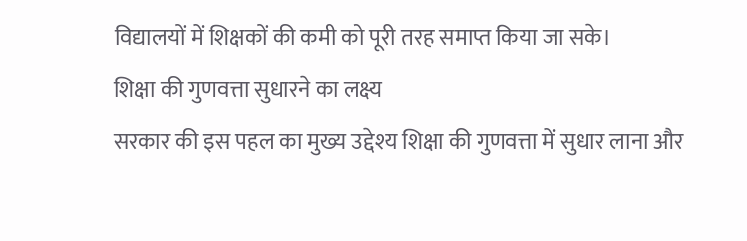विद्यालयों में शिक्षकों की कमी को पूरी तरह समाप्त किया जा सके।
शिक्षा की गुणवत्ता सुधारने का लक्ष्य
सरकार की इस पहल का मुख्य उद्देश्य शिक्षा की गुणवत्ता में सुधार लाना और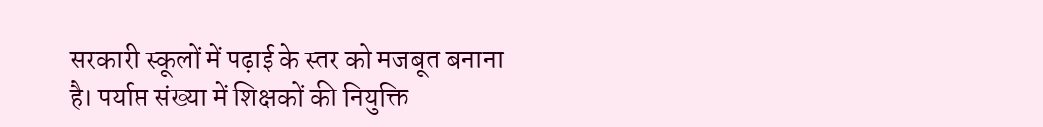सरकारी स्कूलों में पढ़ाई के स्तर को मजबूत बनाना है। पर्याप्त संख्या में शिक्षकों की नियुक्ति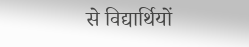से विद्यार्थियों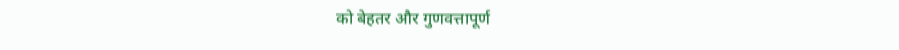को बेहतर और गुणवत्तापूर्ण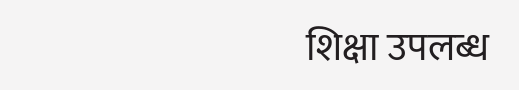शिक्षा उपलब्ध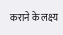कराने के लक्ष्य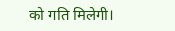को गति मिलेगी।